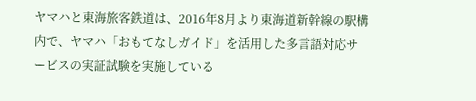ヤマハと東海旅客鉄道は、2016年8月より東海道新幹線の駅構内で、ヤマハ「おもてなしガイド」を活用した多言語対応サービスの実証試験を実施している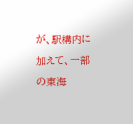が、駅構内に加えて、一部の東海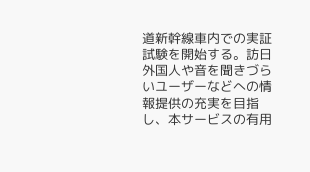道新幹線車内での実証試験を開始する。訪日外国人や音を聞きづらいユーザーなどへの情報提供の充実を目指し、本サービスの有用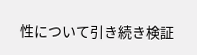性について引き続き検証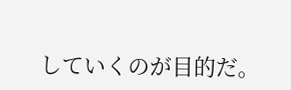していくのが目的だ。